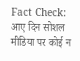Fact Check: आए दिन सोशल मीडिया पर कोई न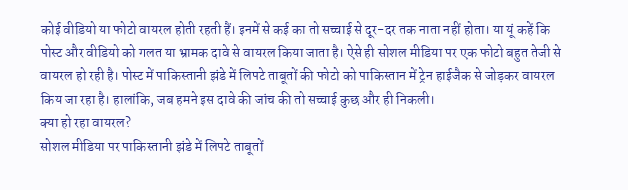कोई वीडियो या फोटो वायरल होती रहती हैं। इनमें से कई का तो सच्चाई से दूर-दर तक नाता नहीं होता। या यूं कहें कि पोस्ट और वीडियो को गलत या भ्रामक दावे से वायरल किया जाता है। ऐसे ही सोशल मीडिया पर एक फोटो बहुत तेजी से वायरल हो रही है। पोस्ट में पाकिस्तानी झंडे में लिपटे ताबूतों की फोटो को पाकिस्तान में ट्रेन हाईजैक से जोड़कर वायरल किय जा रहा है। हालांकि, जब हमने इस दावे की जांच की तो सच्चाई कुछ और ही निकली।
क्या हो रहा वायरल?
सोशल मीडिया पर पाकिस्तानी झंडे में लिपटे ताबूतों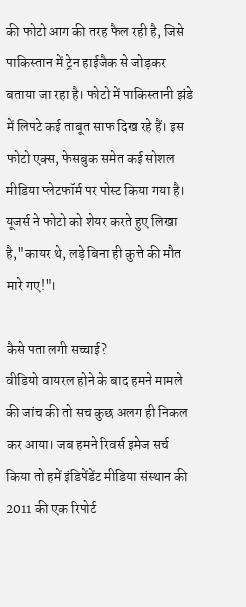की फोटो आग की तरह फैल रही है, जिसे पाकिस्तान में ट्रेन हाईजैक से जोड़कर बताया जा रहा है। फोटो में पाकिस्तानी झंडे में लिपटे कई ताबूत साफ दिख रहे हैं। इस फोटो एक्स, फेसबुक समेत कई सोशल मीडिया प्लेटफॉर्म पर पोस्ट किया गया है। यूजर्स ने फोटो को शेयर करते हुए लिखा है,"कायर थे, लड़े बिना ही कुत्ते की मौत मारे गए!"।

कैसे पता लगी सच्चाई?
वीडियो वायरल होने के बाद हमने मामले की जांच की तो सच कुछ अलग ही निकल कर आया। जब हमने रिवर्स इमेज सर्च किया तो हमें इंडिपेंडेंट मीडिया संस्थान की 2011 की एक रिपोर्ट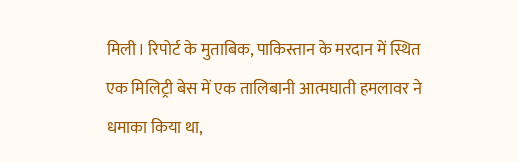मिली। रिपोर्ट के मुताबिक, पाकिस्तान के मरदान में स्थित एक मिलिट्री बेस में एक तालिबानी आत्मघाती हमलावर ने धमाका किया था,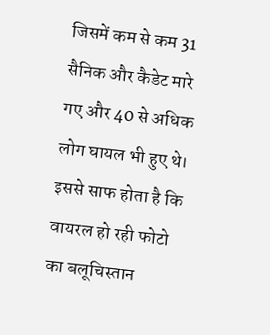जिसमें कम से कम 31 सैनिक और कैडेट मारे गए और 40 से अधिक लोग घायल भी हुए थे। इससे साफ होता है कि वायरल हो रही फोटो का बलूचिस्तान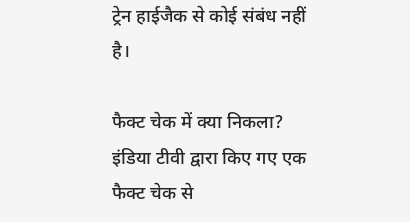ट्रेन हाईजैक से कोई संबंध नहीं है।

फैक्ट चेक में क्या निकला?
इंडिया टीवी द्वारा किए गए एक फैक्ट चेक से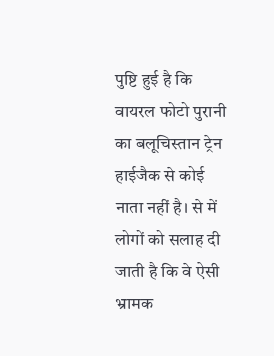पुष्टि हुई है कि वायरल फोटो पुरानी का बलूचिस्तान ट्रेन हाईजैक से कोई नाता नहीं है। से में लोगों को सलाह दी जाती है कि वे ऐसी भ्रामक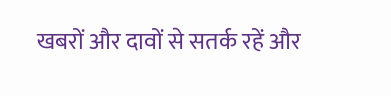खबरों और दावों से सतर्क रहें और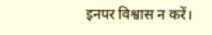इनपर विश्वास न करें।